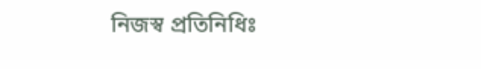নিজস্ব প্রতিনিধিঃ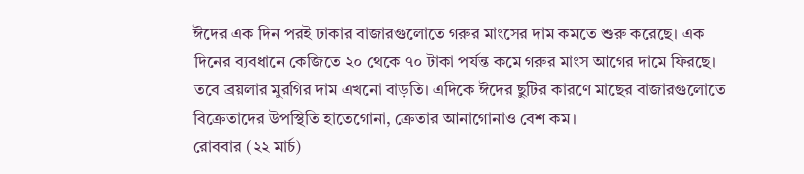ঈদের এক দিন পরই ঢাকার বাজারগুলোতে গরুর মাংসের দাম কমতে শুরু করেছে। এক দিনের ব্যবধানে কেজিতে ২০ থেকে ৭০ টাকা পর্যন্ত কমে গরুর মাংস আগের দামে ফিরছে। তবে ব্রয়লার মুরগির দাম এখনো বাড়তি। এদিকে ঈদের ছুটির কারণে মাছের বাজারগুলোতে বিক্রেতাদের উপস্থিতি হাতেগোনা, ক্রেতার আনাগোনাও বেশ কম।
রোববার (২২ মার্চ)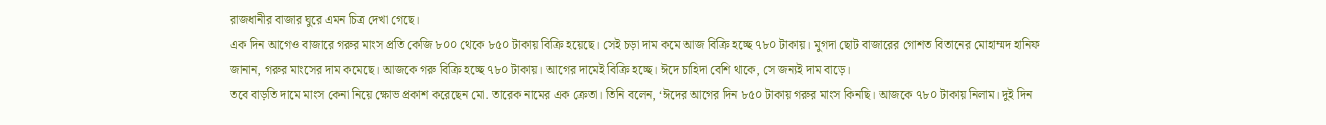রাজধানীর বাজার ঘুরে এমন চিত্র দেখা গেছে।
এক দিন আগেও বাজারে গরুর মাংস প্রতি কেজি ৮০০ থেকে ৮৫০ টাকায় বিক্রি হয়েছে। সেই চড়া দাম কমে আজ বিক্রি হচ্ছে ৭৮০ টাকায়। মুগদা ছোট বাজারের গোশত বিতানের মোহাম্মদ হানিফ জানান, গরুর মাংসের দাম কমেছে। আজকে গরু বিক্রি হচ্ছে ৭৮০ টাকায়। আগের দামেই বিক্রি হচ্ছে। ঈদে চাহিদা বেশি থাকে, সে জন্যই দাম বাড়ে।
তবে বাড়তি দামে মাংস কেনা নিয়ে ক্ষোভ প্রকাশ করেছেন মো. তারেক নামের এক ক্রেতা। তিনি বলেন, ‘ঈদের আগের দিন ৮৫০ টাকায় গরুর মাংস কিনছি। আজকে ৭৮০ টাকায় নিলাম। দুই দিন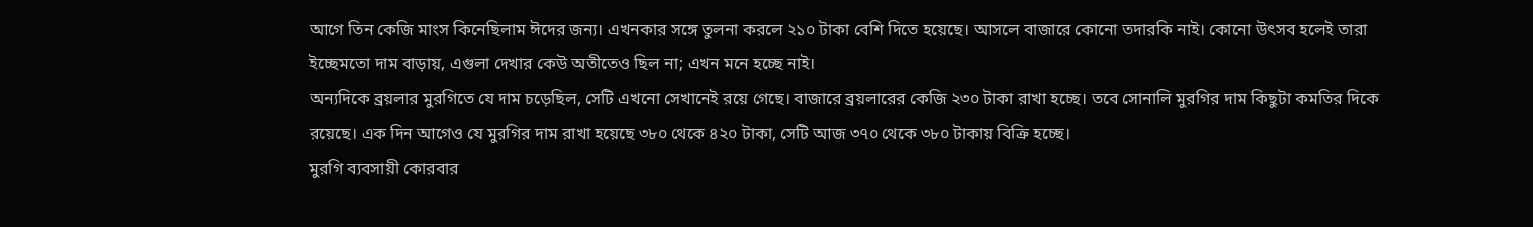আগে তিন কেজি মাংস কিনেছিলাম ঈদের জন্য। এখনকার সঙ্গে তুলনা করলে ২১০ টাকা বেশি দিতে হয়েছে। আসলে বাজারে কোনো তদারকি নাই। কোনো উৎসব হলেই তারা ইচ্ছেমতো দাম বাড়ায়, এগুলা দেখার কেউ অতীতেও ছিল না; এখন মনে হচ্ছে নাই।
অন্যদিকে ব্রয়লার মুরগিতে যে দাম চড়েছিল, সেটি এখনো সেখানেই রয়ে গেছে। বাজারে ব্রয়লারের কেজি ২৩০ টাকা রাখা হচ্ছে। তবে সোনালি মুরগির দাম কিছুটা কমতির দিকে রয়েছে। এক দিন আগেও যে মুরগির দাম রাখা হয়েছে ৩৮০ থেকে ৪২০ টাকা, সেটি আজ ৩৭০ থেকে ৩৮০ টাকায় বিক্রি হচ্ছে।
মুরগি ব্যবসায়ী কোরবার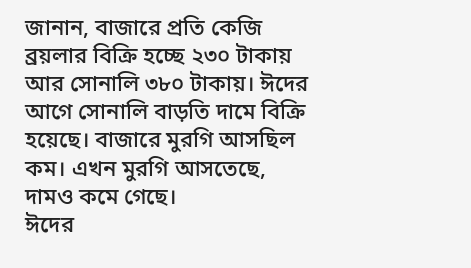জানান, বাজারে প্রতি কেজি ব্রয়লার বিক্রি হচ্ছে ২৩০ টাকায় আর সোনালি ৩৮০ টাকায়। ঈদের আগে সোনালি বাড়তি দামে বিক্রি হয়েছে। বাজারে মুরগি আসছিল কম। এখন মুরগি আসতেছে, দামও কমে গেছে।
ঈদের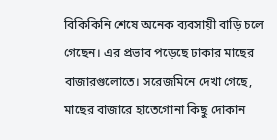বিকিকিনি শেষে অনেক ব্যবসায়ী বাড়ি চলে গেছেন। এর প্রভাব পড়েছে ঢাকার মাছের বাজারগুলোতে। সরেজমিনে দেখা গেছে, মাছের বাজারে হাতেগোনা কিছু দোকান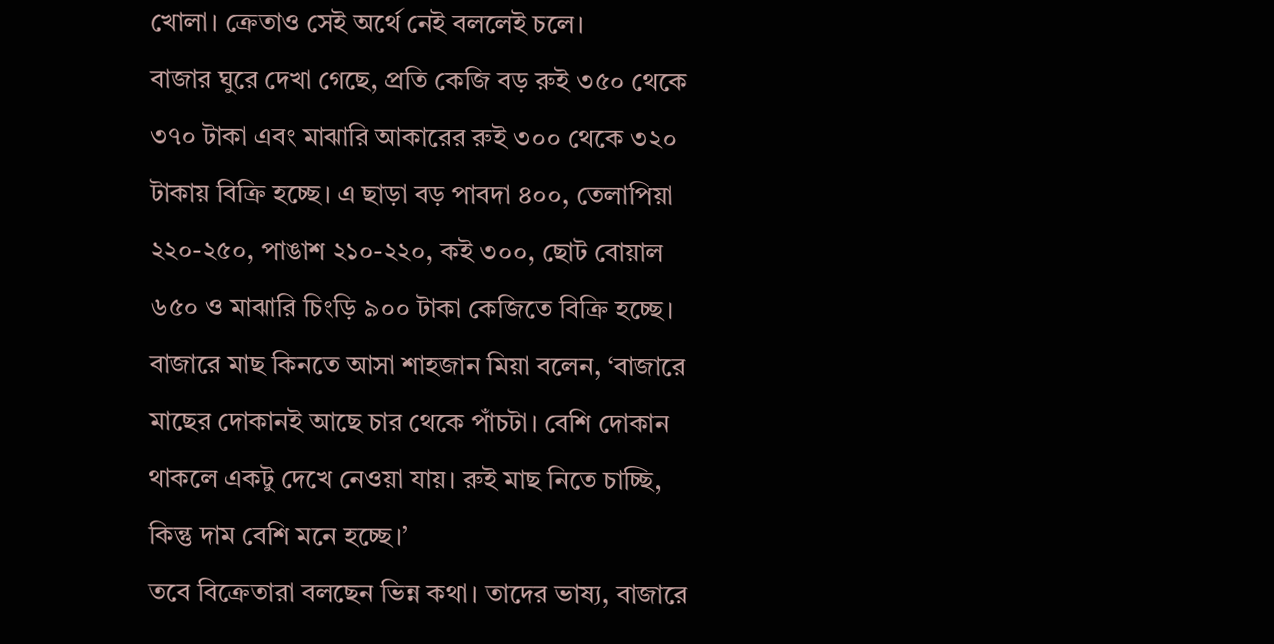খোলা। ক্রেতাও সেই অর্থে নেই বললেই চলে।
বাজার ঘুরে দেখা গেছে, প্রতি কেজি বড় রুই ৩৫০ থেকে ৩৭০ টাকা এবং মাঝারি আকারের রুই ৩০০ থেকে ৩২০ টাকায় বিক্রি হচ্ছে। এ ছাড়া বড় পাবদা ৪০০, তেলাপিয়া ২২০-২৫০, পাঙাশ ২১০-২২০, কই ৩০০, ছোট বোয়াল ৬৫০ ও মাঝারি চিংড়ি ৯০০ টাকা কেজিতে বিক্রি হচ্ছে।
বাজারে মাছ কিনতে আসা শাহজান মিয়া বলেন, ‘বাজারে মাছের দোকানই আছে চার থেকে পাঁচটা। বেশি দোকান থাকলে একটু দেখে নেওয়া যায়। রুই মাছ নিতে চাচ্ছি, কিন্তু দাম বেশি মনে হচ্ছে।’
তবে বিক্রেতারা বলছেন ভিন্ন কথা। তাদের ভাষ্য, বাজারে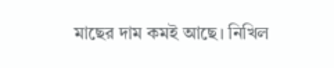মাছের দাম কমই আছে। নিখিল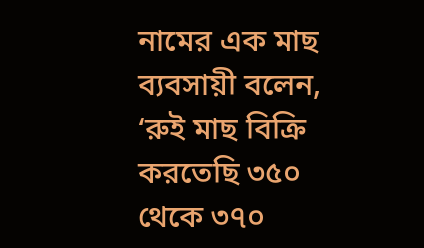নামের এক মাছ ব্যবসায়ী বলেন, ‘রুই মাছ বিক্রি করতেছি ৩৫০ থেকে ৩৭০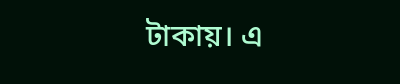টাকায়। এ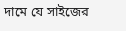দামে যে সাইজের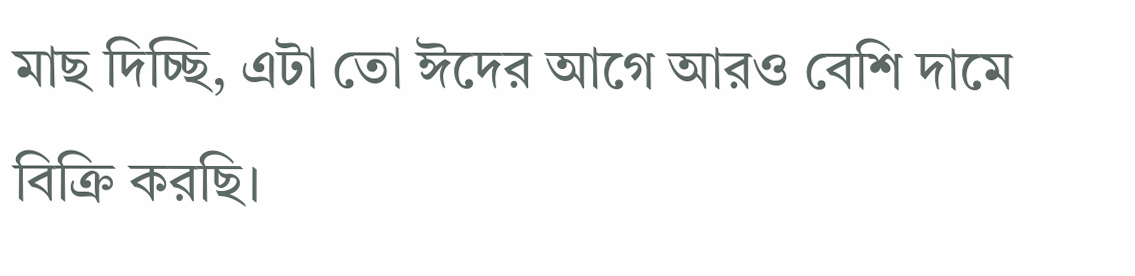মাছ দিচ্ছি, এটা তো ঈদের আগে আরও বেশি দামে বিক্রি করছি।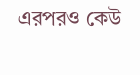এরপরও কেউ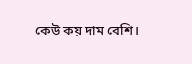কেউ কয় দাম বেশি।